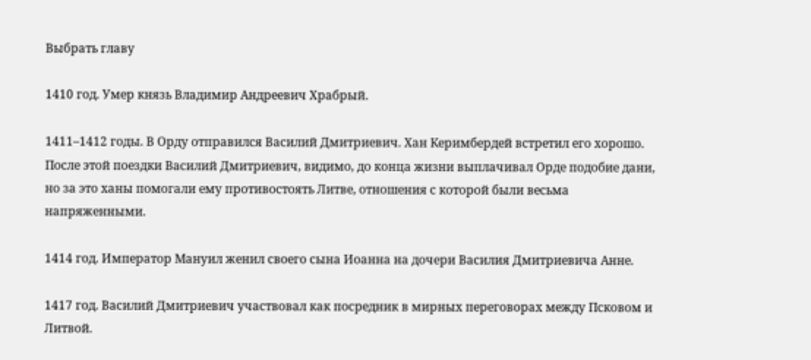Выбрать главу

1410 год. Умер князь Владимир Андреевич Храбрый.

1411–1412 годы. В Орду отправился Василий Дмитриевич. Хан Керимбердей встретил его хорошо. После этой поездки Василий Дмитриевич, видимо, до конца жизни выплачивал Орде подобие дани, но за это ханы помогали ему противостоять Литве, отношения с которой были весьма напряженными.

1414 год. Император Мануил женил своего сына Иоанна на дочери Василия Дмитриевича Анне.

1417 год. Василий Дмитриевич участвовал как посредник в мирных переговорах между Псковом и Литвой.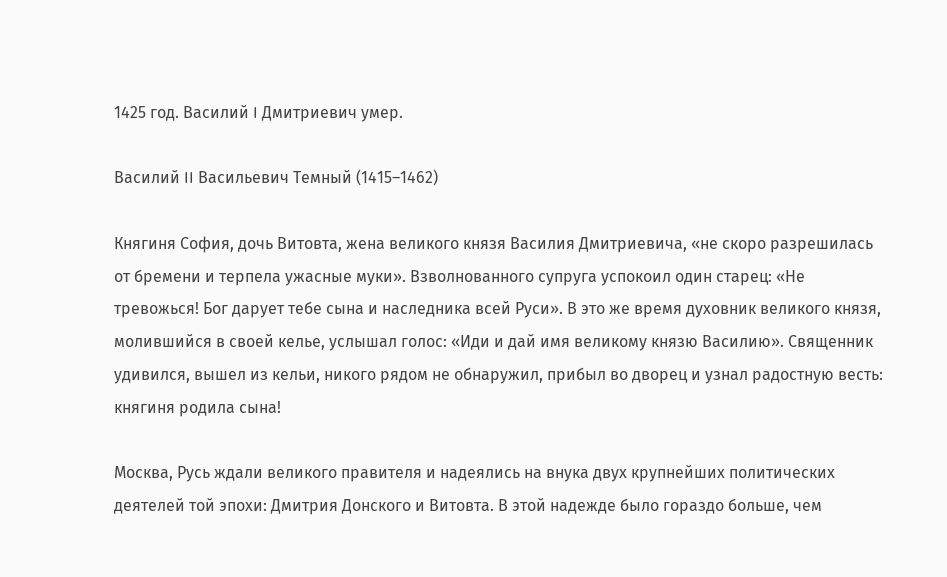1425 год. Василий I Дмитриевич умер.

Василий II Васильевич Темный (1415–1462)

Княгиня София, дочь Витовта, жена великого князя Василия Дмитриевича, «не скоро разрешилась от бремени и терпела ужасные муки». Взволнованного супруга успокоил один старец: «Не тревожься! Бог дарует тебе сына и наследника всей Руси». В это же время духовник великого князя, молившийся в своей келье, услышал голос: «Иди и дай имя великому князю Василию». Священник удивился, вышел из кельи, никого рядом не обнаружил, прибыл во дворец и узнал радостную весть: княгиня родила сына!

Москва, Русь ждали великого правителя и надеялись на внука двух крупнейших политических деятелей той эпохи: Дмитрия Донского и Витовта. В этой надежде было гораздо больше, чем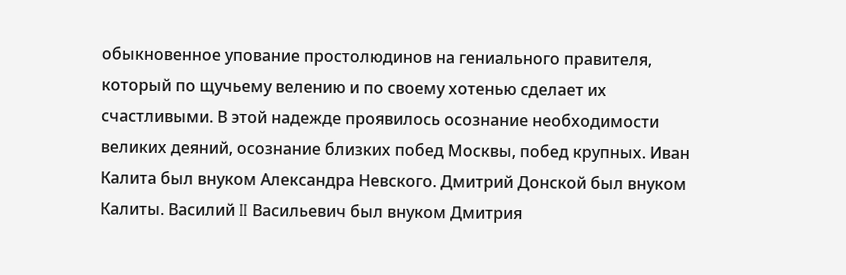обыкновенное упование простолюдинов на гениального правителя, который по щучьему велению и по своему хотенью сделает их счастливыми. В этой надежде проявилось осознание необходимости великих деяний, осознание близких побед Москвы, побед крупных. Иван Калита был внуком Александра Невского. Дмитрий Донской был внуком Калиты. Василий II Васильевич был внуком Дмитрия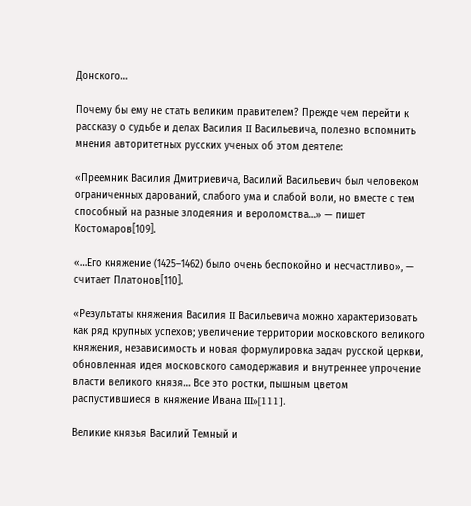Донского…

Почему бы ему не стать великим правителем? Прежде чем перейти к рассказу о судьбе и делах Василия II Васильевича, полезно вспомнить мнения авторитетных русских ученых об этом деятеле:

«Преемник Василия Дмитриевича, Василий Васильевич был человеком ограниченных дарований, слабого ума и слабой воли, но вместе с тем способный на разные злодеяния и вероломства…» — пишет Костомаров[109].

«…Его княжение (1425–1462) было очень беспокойно и несчастливо», — считает Платонов[110].

«Результаты княжения Василия II Васильевича можно характеризовать как ряд крупных успехов; увеличение территории московского великого княжения, независимость и новая формулировка задач русской церкви, обновленная идея московского самодержавия и внутреннее упрочение власти великого князя… Все это ростки, пышным цветом распустившиеся в княжение Ивана III»[111].

Великие князья Василий Темный и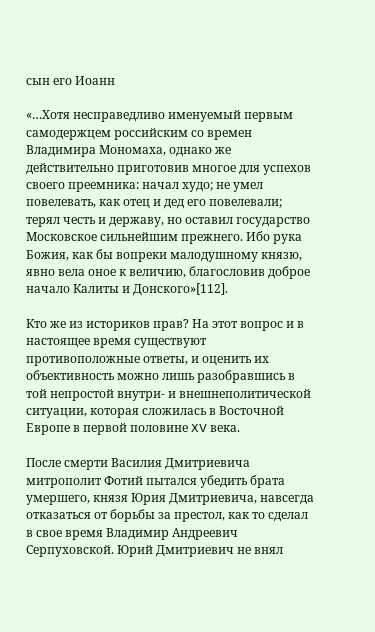сын его Иоанн

«…Хотя несправедливо именуемый первым самодержцем российским со времен Владимира Мономаха, однако же действительно приготовив многое для успехов своего преемника: начал худо; не умел повелевать, как отец и дед его повелевали; терял честь и державу, но оставил государство Московское сильнейшим прежнего. Ибо рука Божия, как бы вопреки малодушному князю, явно вела оное к величию, благословив доброе начало Калиты и Донского»[112].

Кто же из историков прав? На этот вопрос и в настоящее время существуют противоположные ответы, и оценить их объективность можно лишь разобравшись в той непростой внутри- и внешнеполитической ситуации, которая сложилась в Восточной Европе в первой половине XV века.

После смерти Василия Дмитриевича митрополит Фотий пытался убедить брата умершего, князя Юрия Дмитриевича, навсегда отказаться от борьбы за престол, как то сделал в свое время Владимир Андреевич Серпуховской. Юрий Дмитриевич не внял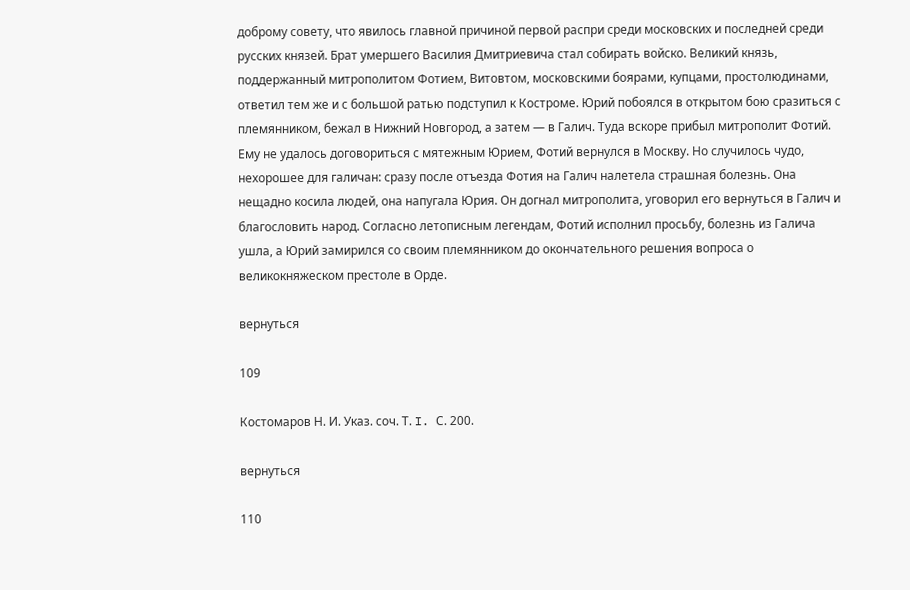доброму совету, что явилось главной причиной первой распри среди московских и последней среди русских князей. Брат умершего Василия Дмитриевича стал собирать войско. Великий князь, поддержанный митрополитом Фотием, Витовтом, московскими боярами, купцами, простолюдинами, ответил тем же и с большой ратью подступил к Костроме. Юрий побоялся в открытом бою сразиться с племянником, бежал в Нижний Новгород, а затем — в Галич. Туда вскоре прибыл митрополит Фотий. Ему не удалось договориться с мятежным Юрием, Фотий вернулся в Москву. Но случилось чудо, нехорошее для галичан: сразу после отъезда Фотия на Галич налетела страшная болезнь. Она нещадно косила людей, она напугала Юрия. Он догнал митрополита, уговорил его вернуться в Галич и благословить народ. Согласно летописным легендам, Фотий исполнил просьбу, болезнь из Галича ушла, а Юрий замирился со своим племянником до окончательного решения вопроса о великокняжеском престоле в Орде.

вернуться

109

Костомаров Н. И. Указ. соч. Т. I. С. 200.

вернуться

110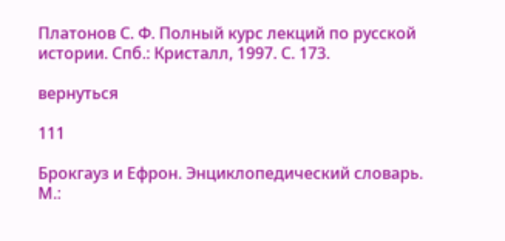Платонов С. Ф. Полный курс лекций по русской истории. Спб.: Кристалл, 1997. С. 173.

вернуться

111

Брокгауз и Ефрон. Энциклопедический словарь. М.: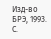Изд-во БРЭ, 1993. С.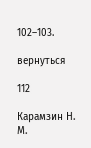102–103.

вернуться

112

Карамзин Н. М.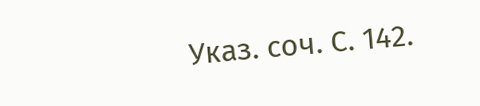Указ. соч. С. 142.